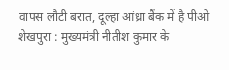वापस लौटी बरात, दूल्हा आंध्रा बैंक में है पीओ
शेखपुरा : मुख्यमंत्री नीतीश कुमार के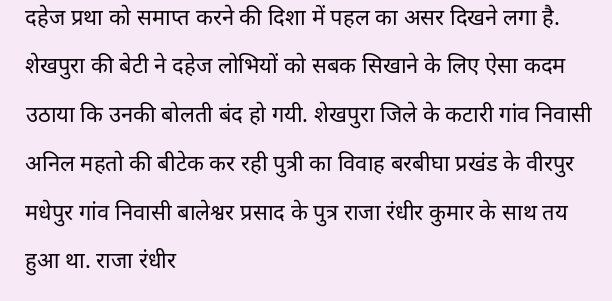दहेज प्रथा को समाप्त करने की दिशा में पहल का असर दिखने लगा है. शेखपुरा की बेटी ने दहेज लोभियों को सबक सिखाने के लिए ऐसा कदम उठाया कि उनकी बोलती बंद हो गयी. शेखपुरा जिले के कटारी गांव निवासी अनिल महतो की बीटेक कर रही पुत्री का विवाह बरबीघा प्रखंड के वीरपुर मधेपुर गांव निवासी बालेश्वर प्रसाद के पुत्र राजा रंधीर कुमार के साथ तय हुआ था. राजा रंधीर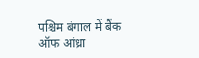पश्चिम बंगाल में बैंक ऑफ आंध्रा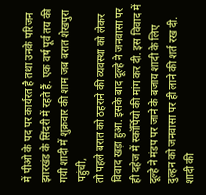में पीओ के पद पर कार्यरत है तथा उनके परिजन झारखंड के सिंदरी में रहते हैं. एक वर्ष पूर्व तय की गयी शादी में शुक्रवार की शाम जब बरात शेखपुरा पहुंची,
तो पहले बरात को ठहराने की व्यवस्था को लेकर विवाद खड़ा हुआ. इसके बाद दूल्हे ने जनवासा पर ही दहेज में स्कॉर्पियो की मांग कर दी. इस विवाद में दूल्हे ने मंडप पर जाने के बजाय शादी के लिए दुल्हन को जनवासा पर ही लाने की शर्त रख दी. शादी की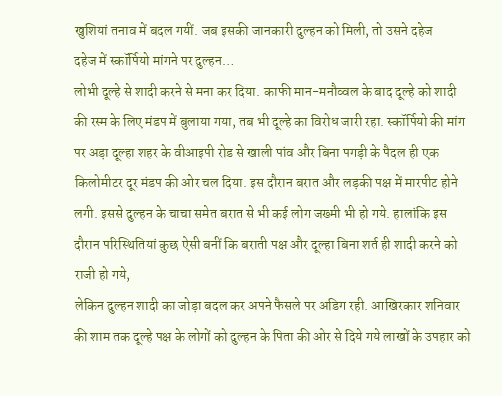खुशियां तनाव में बदल गयीं. जब इसकी जानकारी दुल्हन को मिली, तो उसने दहेज
दहेज में स्कॉर्पियो मांगने पर दुल्हन…
लोभी दूल्हे से शादी करने से मना कर दिया. काफी मान-मनौव्वल के बाद दूल्हे को शादी की रस्म के लिए मंडप में बुलाया गया, तब भी दूल्हे का विरोध जारी रहा. स्कॉर्पियो की मांग पर अड़ा दूल्हा शहर के वीआइपी रोड से खाली पांव और बिना पगड़ी के पैदल ही एक किलोमीटर दूर मंडप की ओर चल दिया. इस दौरान बरात और लड़की पक्ष में मारपीट होने लगी. इससे दुल्हन के चाचा समेत बरात से भी कई लोग जख्मी भी हो गये. हालांकि इस दौरान परिस्थितियां कुछ ऐसी बनीं कि बराती पक्ष और दूल्हा बिना शर्त ही शादी करने को राजी हो गये,
लेकिन दुल्हन शादी का जोड़ा बदल कर अपने फैसले पर अडिग रही. आखिरकार शनिवार की शाम तक दूल्हे पक्ष के लोगों को दुल्हन के पिता की ओर से दिये गये लाखों के उपहार को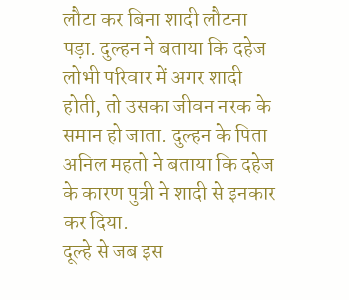लौटा कर बिना शादी लौटना पड़ा. दुल्हन ने बताया कि दहेज लोभी परिवार में अगर शादी होती, तो उसका जीवन नरक के समान हो जाता. दुल्हन के पिता अनिल महतो ने बताया कि दहेज के कारण पुत्री ने शादी से इनकार कर दिया.
दूल्हे से जब इस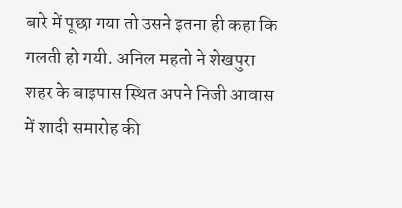बारे में पूछा गया तो उसने इतना ही कहा कि गलती हो गयी. अनिल महतो ने शेखपुरा शहर के बाइपास स्थित अपने निजी आवास में शादी समारोह की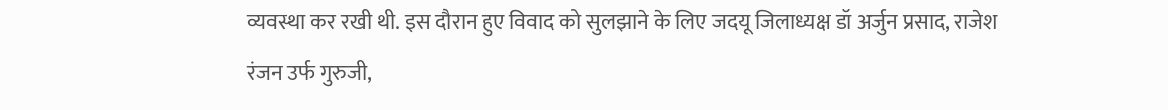व्यवस्था कर रखी थी. इस दौरान हुए विवाद को सुलझाने के लिए जदयू जिलाध्यक्ष डॉ अर्जुन प्रसाद, राजेश रंजन उर्फ गुरुजी,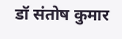डॉ संतोष कुमार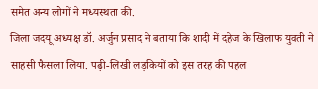समेत अन्य लोगों ने मध्यस्थता की.
जिला जदयू अध्यक्ष डॉ. अर्जुन प्रसाद ने बताया कि शादी में दहेज के खिलाफ युवती ने साहसी फैसला लिया. पढ़ी-लिखी लड़कियों को इस तरह की पहल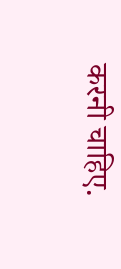करनी चाहिए.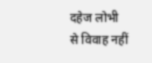दहेज लोभी से विवाह नहीं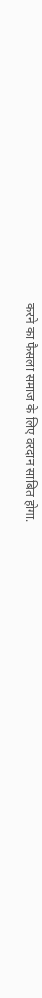करने का फैसला समाज के लिए वरदान साबित होगा.